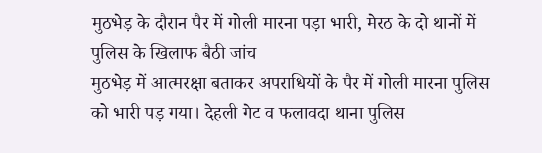मुठभेड़ के दौरान पैर में गोली मारना पड़ा भारी, मेरठ के दो थानों में पुलिस के खिलाफ बैठी जांच
मुठभेड़ में आत्मरक्षा बताकर अपराधियों के पैर में गोली मारना पुलिस को भारी पड़ गया। देहली गेट व फलावदा थाना पुलिस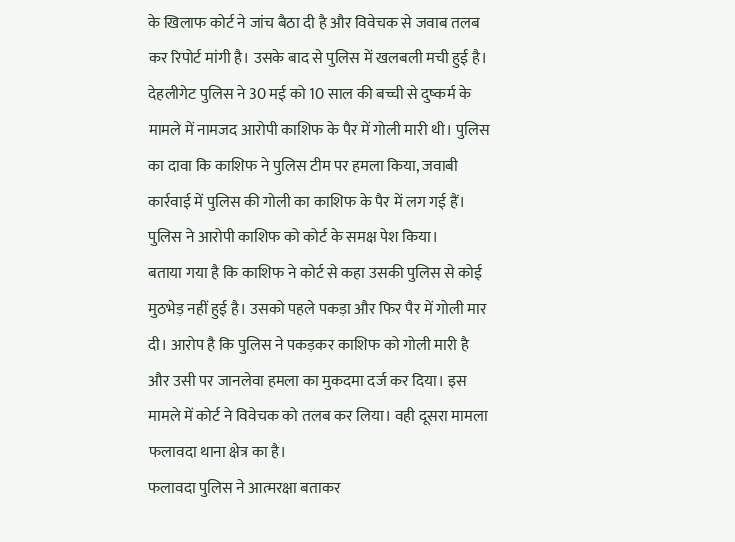के खिलाफ कोर्ट ने जांच बैठा दी है और विवेचक से जवाब तलब कर रिपोर्ट मांगी है। उसके बाद से पुलिस में खलबली मची हुई है।
देहलीगेट पुलिस ने 30 मई को 10 साल की बच्ची से दुष्कर्म के मामले में नामजद आरोपी काशिफ के पैर में गोली मारी थी। पुलिस का दावा कि काशिफ ने पुलिस टीम पर हमला किया, जवाबी कार्रवाई में पुलिस की गोली का काशिफ के पैर में लग गई हैं। पुलिस ने आरोपी काशिफ को कोर्ट के समक्ष पेश किया।
बताया गया है कि काशिफ ने कोर्ट से कहा उसकी पुलिस से कोई मुठभेड़ नहीं हुई है। उसको पहले पकड़ा और फिर पैर में गोली मार दी। आरोप है कि पुलिस ने पकड़कर काशिफ को गोली मारी है और उसी पर जानलेवा हमला का मुकदमा दर्ज कर दिया। इस मामले में कोर्ट ने विवेचक को तलब कर लिया। वही दूसरा मामला फलावदा थाना क्षेत्र का है।
फलावदा पुलिस ने आत्मरक्षा बताकर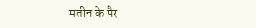मतीन के पैर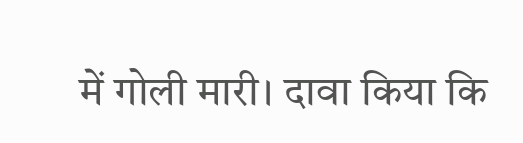में गोली मारी। दावा किया कि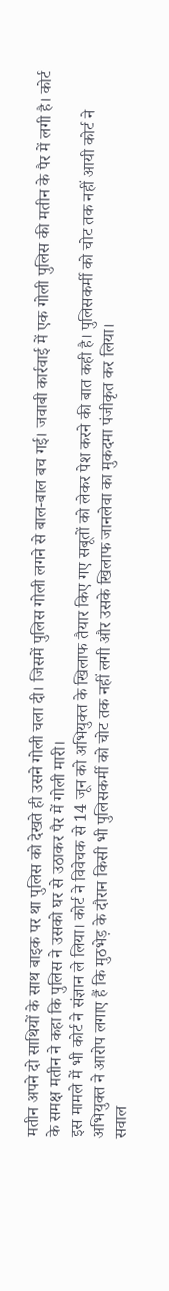मतीन अपने दो साथियों के साथ बाइक पर था पुलिस को देखते ही उसने गोली चला दी। जिसमें पुलिस गोली लगने से बाल-बाल बच गई। जवाबी कार्रवाई में एक गोली पुलिस की मतीन के पैर में लगी है। कोर्ट के समक्ष मतीन ने कहा कि पुलिस ने उसको घर से उठाकर पैर में गोली मारी।
इस मामले में भी कोर्ट ने संज्ञान ले लिया। कोर्ट ने विवेचक से 14 जून को अभियुक्त के खिलाफ तैयार किए गए सबूतों को लेकर पेश करने की बात कही है। पुलिसकर्मी को चोट तक नहीं आयी कोर्ट ने अभियुक्त ने आरोप लगाए हैं कि मुठभेड़ के दौरान किसी भी पुलिसकर्मी को चोट तक नहीं लगी और उसके खिलाफ जानलेवा का मुकदमा पंजीकृत कर लिया।
सवाल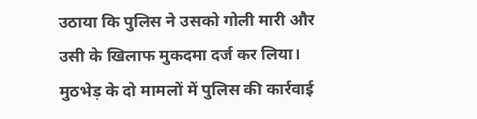उठाया कि पुलिस ने उसको गोली मारी और उसी के खिलाफ मुकदमा दर्ज कर लिया। मुठभेड़ के दो मामलों में पुलिस की कार्रवाई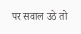पर सवाल उठे तो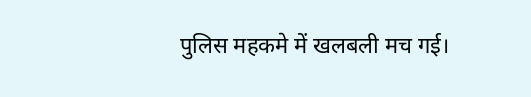पुलिस महकमे में खलबली मच गई।